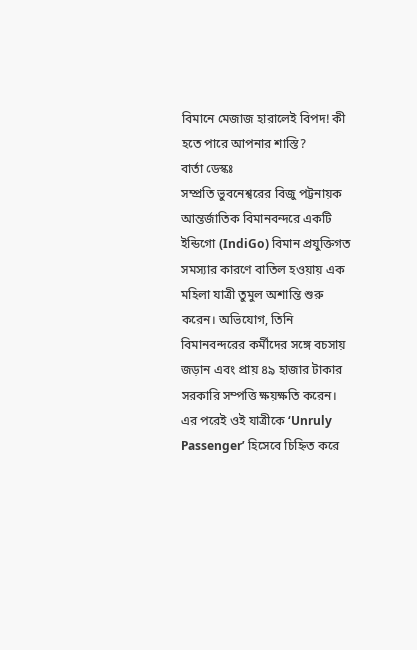বিমানে মেজাজ হারালেই বিপদ! কী হতে পারে আপনার শাস্তি?
বার্তা ডেস্কঃ
সম্প্রতি ভুবনেশ্বরের বিজু পট্টনায়ক আন্তর্জাতিক বিমানবন্দরে একটি ইন্ডিগো (IndiGo) বিমান প্রযুক্তিগত সমস্যার কারণে বাতিল হওয়ায় এক মহিলা যাত্রী তুমুল অশান্তি শুরু করেন। অভিযোগ, তিনি বিমানবন্দরের কর্মীদের সঙ্গে বচসায় জড়ান এবং প্রায় ৪৯ হাজার টাকার সরকারি সম্পত্তি ক্ষয়ক্ষতি করেন। এর পরেই ওই যাত্রীকে ‘Unruly Passenger’ হিসেবে চিহ্নিত করে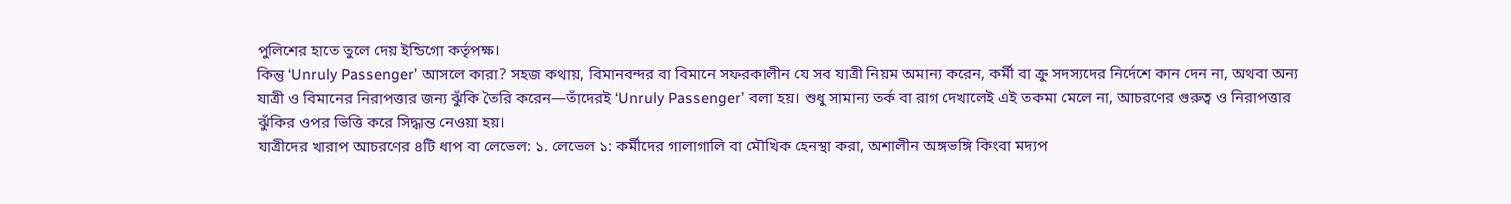পুলিশের হাতে তুলে দেয় ইন্ডিগো কর্তৃপক্ষ।
কিন্তু ‘Unruly Passenger’ আসলে কারা? সহজ কথায়, বিমানবন্দর বা বিমানে সফরকালীন যে সব যাত্রী নিয়ম অমান্য করেন, কর্মী বা ক্রু সদস্যদের নির্দেশে কান দেন না, অথবা অন্য যাত্রী ও বিমানের নিরাপত্তার জন্য ঝুঁকি তৈরি করেন—তাঁদেরই ‘Unruly Passenger’ বলা হয়। শুধু সামান্য তর্ক বা রাগ দেখালেই এই তকমা মেলে না, আচরণের গুরুত্ব ও নিরাপত্তার ঝুঁকির ওপর ভিত্তি করে সিদ্ধান্ত নেওয়া হয়।
যাত্রীদের খারাপ আচরণের ৪টি ধাপ বা লেভেল: ১. লেভেল ১: কর্মীদের গালাগালি বা মৌখিক হেনস্থা করা, অশালীন অঙ্গভঙ্গি কিংবা মদ্যপ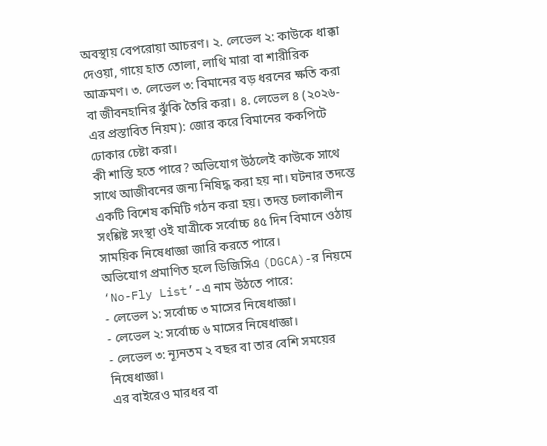অবস্থায় বেপরোয়া আচরণ। ২. লেভেল ২: কাউকে ধাক্কা দেওয়া, গায়ে হাত তোলা, লাথি মারা বা শারীরিক আক্রমণ। ৩. লেভেল ৩: বিমানের বড় ধরনের ক্ষতি করা বা জীবনহানির ঝুঁকি তৈরি করা। ৪. লেভেল ৪ (২০২৬-এর প্রস্তাবিত নিয়ম): জোর করে বিমানের ককপিটে ঢোকার চেষ্টা করা।
কী শাস্তি হতে পারে? অভিযোগ উঠলেই কাউকে সাথে সাথে আজীবনের জন্য নিষিদ্ধ করা হয় না। ঘটনার তদন্তে একটি বিশেষ কমিটি গঠন করা হয়। তদন্ত চলাকালীন সংশ্লিষ্ট সংস্থা ওই যাত্রীকে সর্বোচ্চ ৪৫ দিন বিমানে ওঠায় সাময়িক নিষেধাজ্ঞা জারি করতে পারে।
অভিযোগ প্রমাণিত হলে ডিজিসিএ (DGCA)-র নিয়মে ‘No-Fly List’-এ নাম উঠতে পারে:
- লেভেল ১: সর্বোচ্চ ৩ মাসের নিষেধাজ্ঞা।
- লেভেল ২: সর্বোচ্চ ৬ মাসের নিষেধাজ্ঞা।
- লেভেল ৩: ন্যূনতম ২ বছর বা তার বেশি সময়ের নিষেধাজ্ঞা।
এর বাইরেও মারধর বা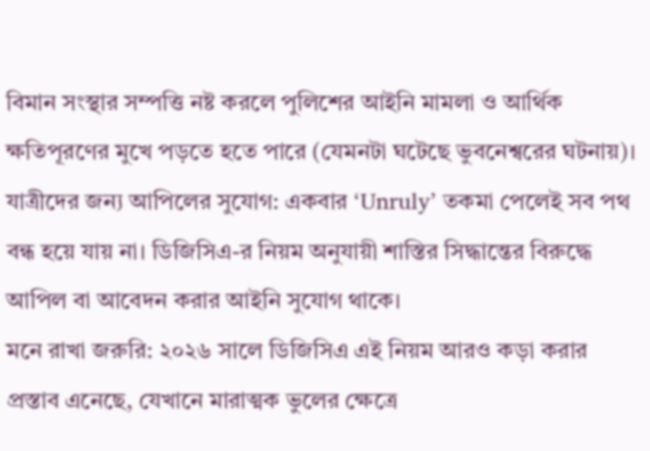বিমান সংস্থার সম্পত্তি নষ্ট করলে পুলিশের আইনি মামলা ও আর্থিক ক্ষতিপূরণের মুখে পড়তে হতে পারে (যেমনটা ঘটেছে ভুবনেশ্বরের ঘটনায়)।
যাত্রীদের জন্য আপিলের সুযোগ: একবার ‘Unruly’ তকমা পেলেই সব পথ বন্ধ হয়ে যায় না। ডিজিসিএ-র নিয়ম অনুযায়ী শাস্তির সিদ্ধান্তের বিরুদ্ধে আপিল বা আবেদন করার আইনি সুযোগ থাকে।
মনে রাখা জরুরি: ২০২৬ সালে ডিজিসিএ এই নিয়ম আরও কড়া করার প্রস্তাব এনেছে, যেখানে মারাত্মক ভুলের ক্ষেত্রে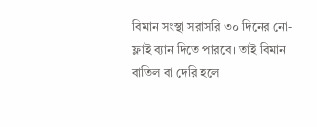বিমান সংস্থা সরাসরি ৩০ দিনের নো-ফ্লাই ব্যান দিতে পারবে। তাই বিমান বাতিল বা দেরি হলে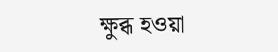ক্ষুব্ধ হওয়া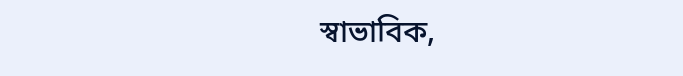স্বাভাবিক,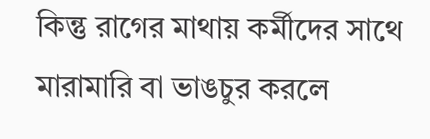কিন্তু রাগের মাথায় কর্মীদের সাথে মারামারি বা ভাঙচুর করলে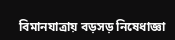বিমানযাত্রায় বড়সড় নিষেধাজ্ঞা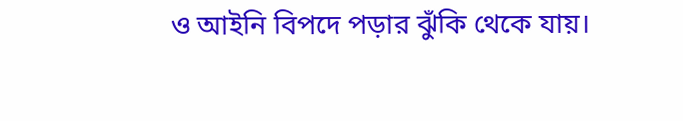ও আইনি বিপদে পড়ার ঝুঁকি থেকে যায়।